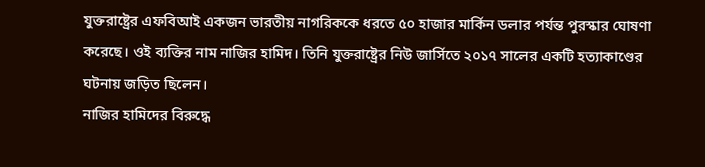যুক্তরাষ্ট্রের এফবিআই একজন ভারতীয় নাগরিককে ধরতে ৫০ হাজার মার্কিন ডলার পর্যন্ত পুরস্কার ঘোষণা করেছে। ওই ব্যক্তির নাম নাজির হামিদ। তিনি যুক্তরাষ্ট্রের নিউ জার্সিতে ২০১৭ সালের একটি হত্যাকাণ্ডের ঘটনায় জড়িত ছিলেন।
নাজির হামিদের বিরুদ্ধে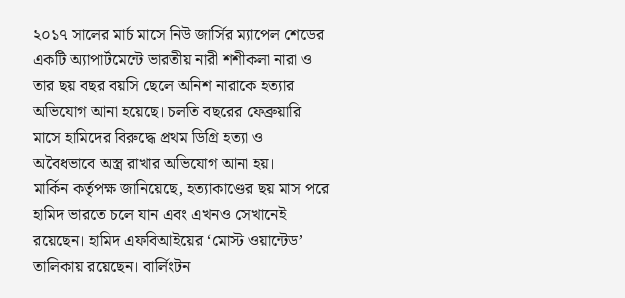২০১৭ সালের মার্চ মাসে নিউ জার্সির ম্যাপেল শেডের একটি অ্যাপার্টমেন্টে ভারতীয় নারী শশীকলা নারা ও তার ছয় বছর বয়সি ছেলে অনিশ নারাকে হত্যার অভিযোগ আনা হয়েছে। চলতি বছরের ফেব্রুয়ারি মাসে হামিদের বিরুদ্ধে প্রথম ডিগ্রি হত্যা ও অবৈধভাবে অস্ত্র রাখার অভিযোগ আনা হয়।
মার্কিন কর্তৃপক্ষ জানিয়েছে, হত্যাকাণ্ডের ছয় মাস পরে হামিদ ভারতে চলে যান এবং এখনও সেখানেই রয়েছেন। হামিদ এফবিআইয়ের ‘মোস্ট ওয়ান্টেড’ তালিকায় রয়েছেন। বার্লিংটন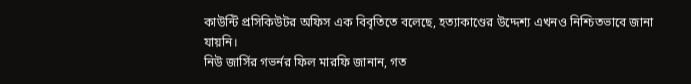কাউন্টি প্রসিকিউটর অফিস এক বিবৃতিতে বলেছে, হত্যাকাণ্ডের উদ্দেশ্য এখনও নিশ্চিতভাবে জানা যায়নি।
নিউ জার্সির গভর্নর ফিল মারফি জানান, গত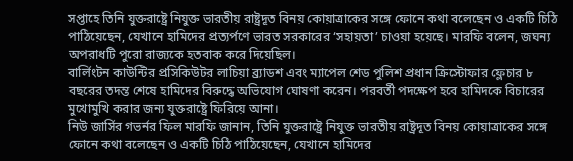সপ্তাহে তিনি যুক্তরাষ্ট্রে নিযুক্ত ভারতীয় রাষ্ট্রদূত বিনয় কোয়াত্রাকের সঙ্গে ফোনে কথা বলেছেন ও একটি চিঠি পাঠিয়েছেন, যেখানে হামিদের প্রত্যর্পণে ভারত সরকারের ‘সহায়তা’ চাওয়া হয়েছে। মারফি বলেন, জঘন্য অপরাধটি পুরো রাজ্যকে হতবাক করে দিয়েছিল।
বার্লিংটন কাউন্টির প্রসিকিউটর লাচিয়া ব্র্যাডশ এবং ম্যাপেল শেড পুলিশ প্রধান ক্রিস্টোফার ফ্লেচার ৮ বছরের তদন্ত শেষে হামিদের বিরুদ্ধে অভিযোগ ঘোষণা করেন। পরবর্তী পদক্ষেপ হবে হামিদকে বিচারের মুখোমুখি করার জন্য যুক্তরাষ্ট্রে ফিরিয়ে আনা।
নিউ জার্সির গভর্নর ফিল মারফি জানান, তিনি যুক্তরাষ্ট্রে নিযুক্ত ভারতীয় রাষ্ট্রদূত বিনয় কোয়াত্রাকের সঙ্গে ফোনে কথা বলেছেন ও একটি চিঠি পাঠিয়েছেন, যেখানে হামিদের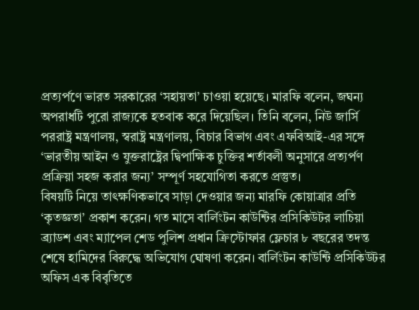প্রত্যর্পণে ভারত সরকারের ‘সহায়তা’ চাওয়া হয়েছে। মারফি বলেন, জঘন্য অপরাধটি পুরো রাজ্যকে হতবাক করে দিয়েছিল। তিনি বলেন, নিউ জার্সি পররাষ্ট্র মন্ত্রণালয়, স্বরাষ্ট্র মন্ত্রণালয়, বিচার বিভাগ এবং এফবিআই-এর সঙ্গে ‘ভারতীয় আইন ও যুক্তরাষ্ট্রের দ্বিপাক্ষিক চুক্তির শর্তাবলী অনুসারে প্রত্যর্পণ প্রক্রিয়া সহজ করার জন্য’ সম্পূর্ণ সহযোগিতা করতে প্রস্তুত।
বিষয়টি নিয়ে তাৎক্ষণিকভাবে সাড়া দেওয়ার জন্য মারফি কোয়াত্রার প্রতি ‘কৃতজ্ঞতা’ প্রকাশ করেন। গত মাসে বার্লিংটন কাউন্টির প্রসিকিউটর লাচিয়া ব্র্যাডশ এবং ম্যাপেল শেড পুলিশ প্রধান ক্রিস্টোফার ফ্লেচার ৮ বছরের তদন্ত শেষে হামিদের বিরুদ্ধে অভিযোগ ঘোষণা করেন। বার্লিংটন কাউন্টি প্রসিকিউটর অফিস এক বিবৃতিতে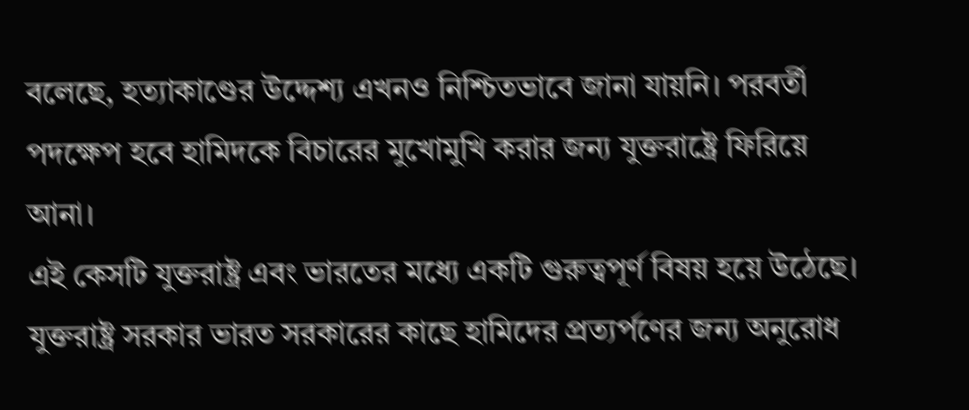বলেছে, হত্যাকাণ্ডের উদ্দেশ্য এখনও নিশ্চিতভাবে জানা যায়নি। পরবর্তী পদক্ষেপ হবে হামিদকে বিচারের মুখোমুখি করার জন্য যুক্তরাষ্ট্রে ফিরিয়ে আনা।
এই কেসটি যুক্তরাষ্ট্র এবং ভারতের মধ্যে একটি গুরুত্বপূর্ণ বিষয় হয়ে উঠেছে। যুক্তরাষ্ট্র সরকার ভারত সরকারের কাছে হামিদের প্রত্যর্পণের জন্য অনুরোধ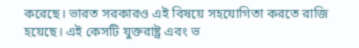করেছে। ভারত সরকারও এই বিষয়ে সহযোগিতা করতে রাজি হয়েছে। এই কেসটি যুক্তরাষ্ট্র এবং ভ